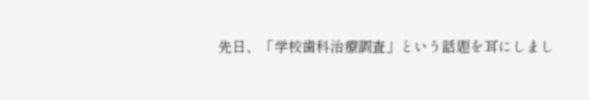先日、「学校歯科治療調査」という話題を耳にしまし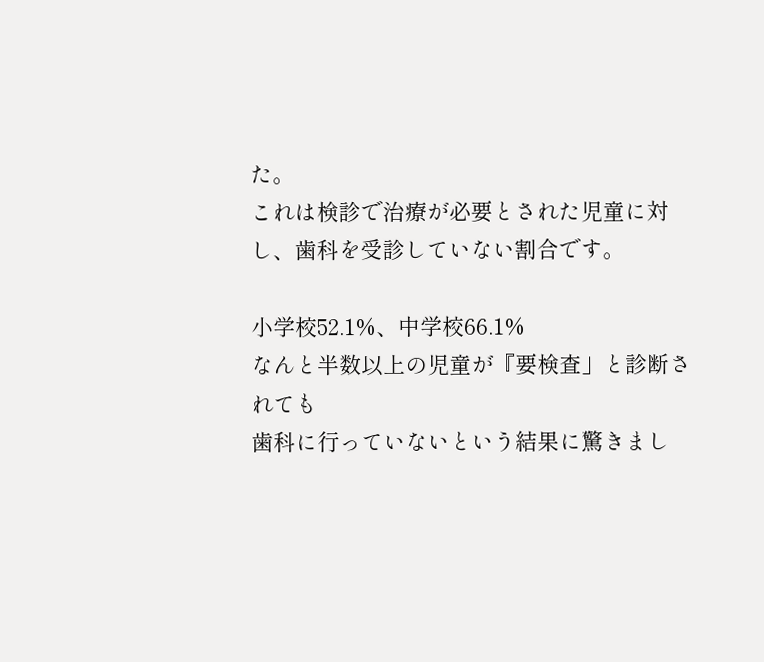た。
これは検診で治療が必要とされた児童に対し、歯科を受診していない割合です。

小学校52.1%、中学校66.1%
なんと半数以上の児童が『要検査」と診断されても
歯科に行っていないという結果に驚きまし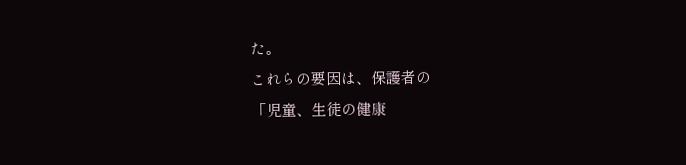た。
これらの要因は、保護者の
「児童、生徒の健康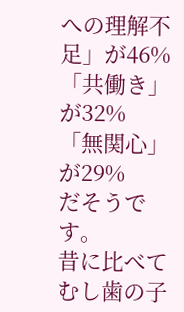への理解不足」が46%
「共働き」が32%
「無関心」が29%
だそうです。
昔に比べてむし歯の子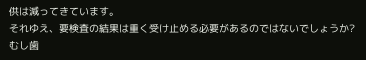供は減ってきています。
それゆえ、要検査の結果は重く受け止める必要があるのではないでしょうか?
むし歯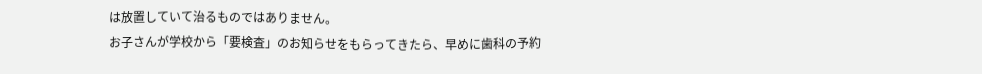は放置していて治るものではありません。
お子さんが学校から「要検査」のお知らせをもらってきたら、早めに歯科の予約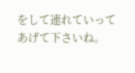をして連れていってあげて下さいね。